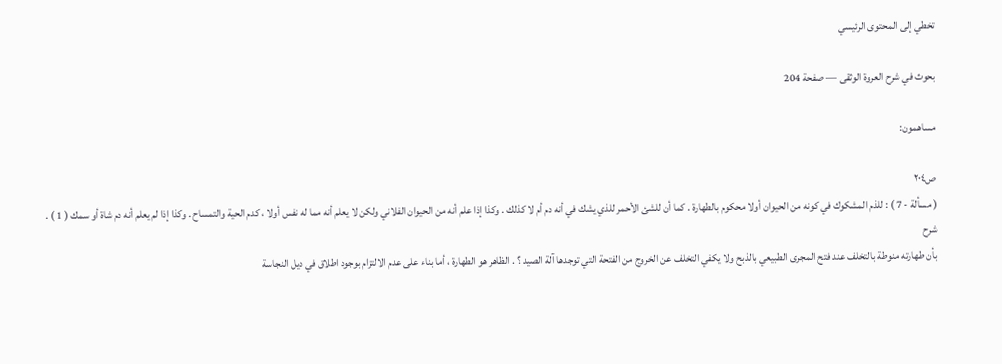تخطي إلى المحتوى الرئيسي

بحوث في شرح العروة الوثقى — صفحة 204

مساهمون:

ص٢٠٤
( مسألة - 7 ) : للذم المشكوك في كونه من الحيوان أولا محكوم بالطهارة . كما أن للشئ الأحمر للذي يشك في أنه دم أم لا كذلك . وكذا إذا علم أنه من الحيوان الفلاني ولكن لا يعلم أنه مما له نفس أولا ، كدم الحية والتمساح . وكذا إذا لم يعلم أنه دم شاة أو سمك ( 1 ) .
شرح
بأن طهارته منوطة بالتخلف عند فتح المجرى الطبيعي بالذبح ولا يكفي التخلف عن الخروج من الفتحة التي توجدها آلة الصيد ؟ . الظاهر هو الطهارة ، أما بناء على عدم الالتزام بوجود اطلاق في ديل النجاسة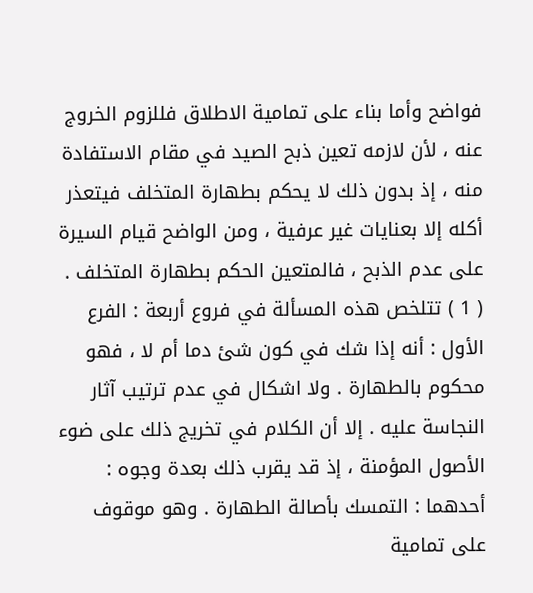فواضح وأما بناء على تمامية الاطلاق فللزوم الخروج عنه ، لأن لازمه تعين ذبح الصيد في مقام الاستفادة منه ، إذ بدون ذلك لا يحكم بطهارة المتخلف فيتعذر أكله إلا بعنايات غير عرفية ، ومن الواضح قيام السيرة على عدم الذبح ، فالمتعين الحكم بطهارة المتخلف . ( 1 ) تتلخص هذه المسألة في فروع أربعة : الفرع الأول : أنه إذا شك في كون شئ دما أم لا ، فهو محكوم بالطهارة . ولا اشكال في عدم ترتيب آثار النجاسة عليه . إلا أن الكلام في تخريج ذلك على ضوء الأصول المؤمنة ، إذ قد يقرب ذلك بعدة وجوه : أحدهما : التمسك بأصالة الطهارة . وهو موقوف على تمامية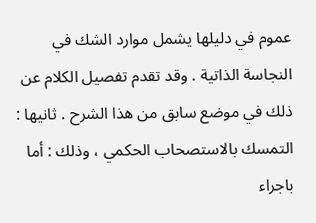عموم في دليلها يشمل موارد الشك في النجاسة الذاتية . وقد تقدم تفصيل الكلام عن ذلك في موضع سابق من هذا الشرح . ثانيها : التمسك بالاستصحاب الحكمي ، وذلك : أما باجراء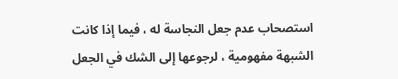استصحاب عدم جعل النجاسة له ، فيما إذا كانت الشبهة مفهومية ، لرجوعها إلى الشك في الجعل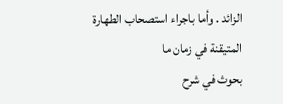الزائد . وأما باجراء استصحاب الطهارة المتيقنة في زمان ما
بحوث في شرح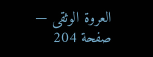العروة الوثقى — صفحة 204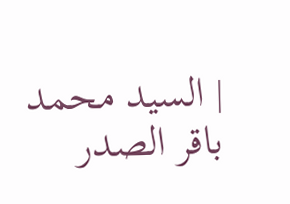| السيد محمد باقر الصدر